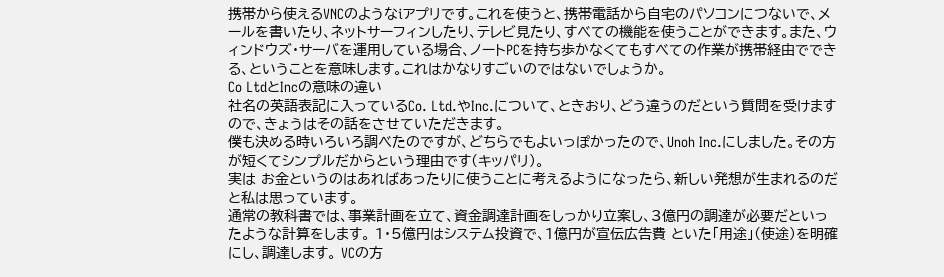携帯から使えるVNCのようなiアプリです。これを使うと、携帯電話から自宅のパソコンにつないで、メールを書いたり、ネットサーフィンしたり、テレビ見たり、すべての機能を使うことができます。また、ウィンドウズ・サーバを運用している場合、ノートPCを持ち歩かなくてもすべての作業が携帯経由でできる、ということを意味します。これはかなりすごいのではないでしょうか。
Co LtdとIncの意味の違い
社名の英語表記に入っているCo. Ltd.やInc.について、ときおり、どう違うのだという質問を受けますので、きょうはその話をさせていただきます。
僕も決める時いろいろ調べたのですが、どちらでもよいっぽかったので、Unoh Inc.にしました。その方が短くてシンプルだからという理由です(キッパリ)。
実は お金というのはあればあったりに使うことに考えるようになったら、新しい発想が生まれるのだと私は思っています。
通常の教科書では、事業計画を立て、資金調達計画をしっかり立案し、3億円の調達が必要だといったような計算をします。 1・5億円はシステム投資で、1億円が宣伝広告費 といた「用途」(使途)を明確にし、調達します。 VCの方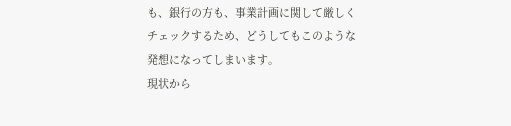も、銀行の方も、事業計画に関して厳しくチェックするため、どうしてもこのような発想になってしまいます。
現状から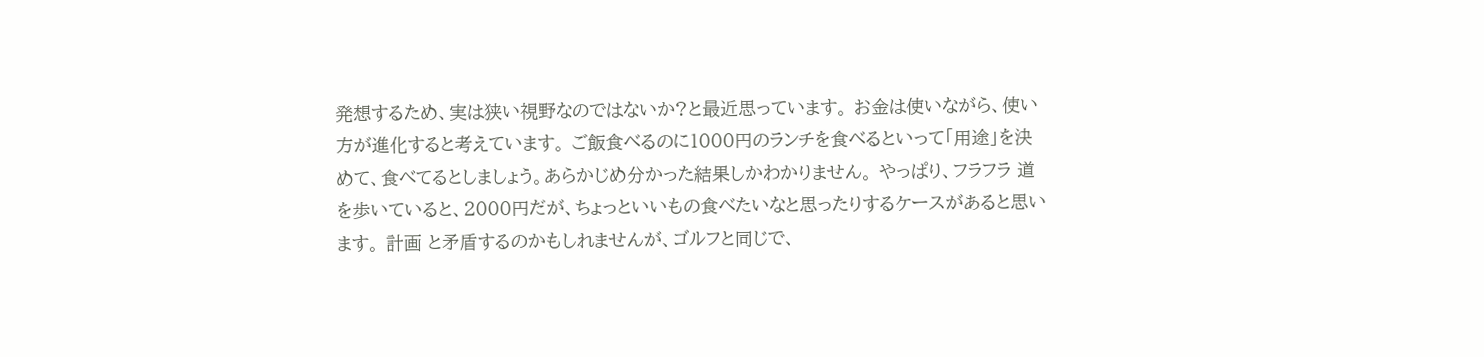発想するため、実は狭い視野なのではないか?と最近思っています。 お金は使いながら、使い方が進化すると考えています。 ご飯食べるのに1000円のランチを食べるといって「用途」を決めて、食べてるとしましょう。あらかじめ分かった結果しかわかりません。 やっぱり、フラフラ 道を歩いていると、2000円だが、ちょっといいもの食べたいなと思ったりするケースがあると思います。 計画 と矛盾するのかもしれませんが、ゴルフと同じで、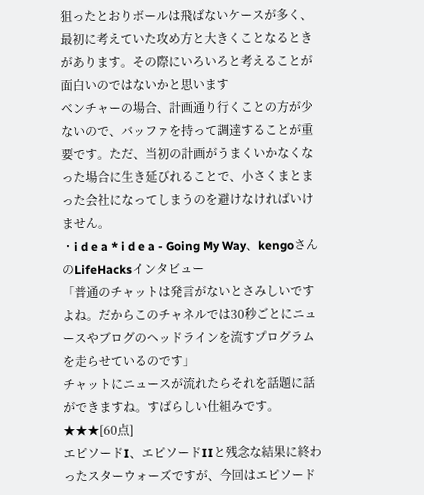狙ったとおりボールは飛ばないケースが多く、最初に考えていた攻め方と大きくことなるときがあります。その際にいろいろと考えることが面白いのではないかと思います
ベンチャーの場合、計画通り行くことの方が少ないので、バッファを持って調達することが重要です。ただ、当初の計画がうまくいかなくなった場合に生き延びれることで、小さくまとまった会社になってしまうのを避けなければいけません。
・i d e a * i d e a - Going My Way、kengoさんのLifeHacksインタビュー
「普通のチャットは発言がないとさみしいですよね。だからこのチャネルでは30秒ごとにニュースやブログのヘッドラインを流すプログラムを走らせているのです」
チャットにニュースが流れたらそれを話題に話ができますね。すばらしい仕組みです。
★★★[60点]
エピソードI、エピソードIIと残念な結果に終わったスターウォーズですが、今回はエピソード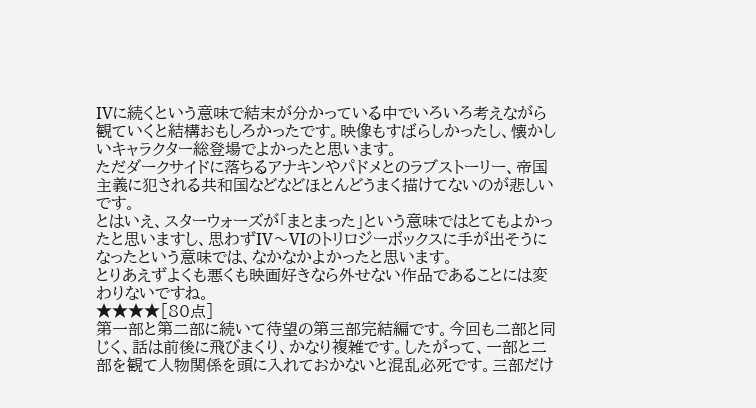IVに続くという意味で結末が分かっている中でいろいろ考えながら観ていくと結構おもしろかったです。映像もすばらしかったし、懐かしいキャラクター総登場でよかったと思います。
ただダークサイドに落ちるアナキンやパドメとのラブストーリー、帝国主義に犯される共和国などなどほとんどうまく描けてないのが悲しいです。
とはいえ、スターウォーズが「まとまった」という意味ではとてもよかったと思いますし、思わずIV〜VIのトリロジーボックスに手が出そうになったという意味では、なかなかよかったと思います。
とりあえずよくも悪くも映画好きなら外せない作品であることには変わりないですね。
★★★★[80点]
第一部と第二部に続いて待望の第三部完結編です。今回も二部と同じく、話は前後に飛びまくり、かなり複雑です。したがって、一部と二部を観て人物関係を頭に入れておかないと混乱必死です。三部だけ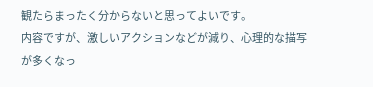観たらまったく分からないと思ってよいです。
内容ですが、激しいアクションなどが減り、心理的な描写が多くなっ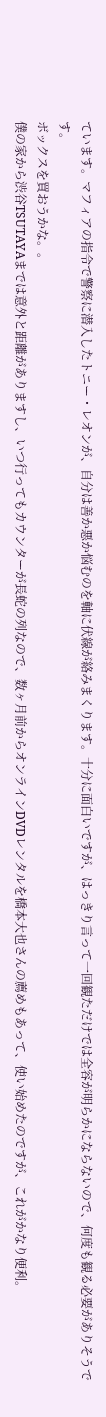ています。マフィアの指令で警察に潜入したトニー・レオンが、自分は善か悪か悩むのを軸に伏線が絡みまくります。十分に面白いですが、はっきり言って一回観ただけでは全容が明らかにならないので、何度も観る必要がありそうです。
ボックスを買おうかな。。
僕の家から渋谷TSUTAYAまでは意外と距離がありますし、いつ行ってもカウンターが長蛇の列なので、数ヶ月前からオンラインDVDレンタルを橋本大也さんの薦めもあって、使い始めたのですが、これがかなり便利。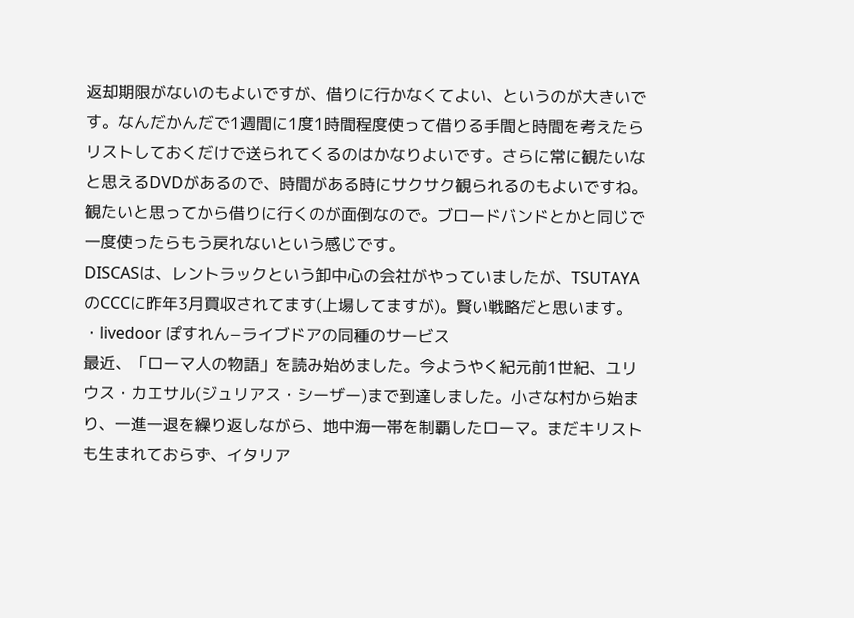返却期限がないのもよいですが、借りに行かなくてよい、というのが大きいです。なんだかんだで1週間に1度1時間程度使って借りる手間と時間を考えたらリストしておくだけで送られてくるのはかなりよいです。さらに常に観たいなと思えるDVDがあるので、時間がある時にサクサク観られるのもよいですね。観たいと思ってから借りに行くのが面倒なので。ブロードバンドとかと同じで一度使ったらもう戻れないという感じです。
DISCASは、レントラックという卸中心の会社がやっていましたが、TSUTAYAのCCCに昨年3月買収されてます(上場してますが)。賢い戦略だと思います。
・livedoor ぽすれん−ライブドアの同種のサービス
最近、「ローマ人の物語」を読み始めました。今ようやく紀元前1世紀、ユリウス・カエサル(ジュリアス・シーザー)まで到達しました。小さな村から始まり、一進一退を繰り返しながら、地中海一帯を制覇したローマ。まだキリストも生まれておらず、イタリア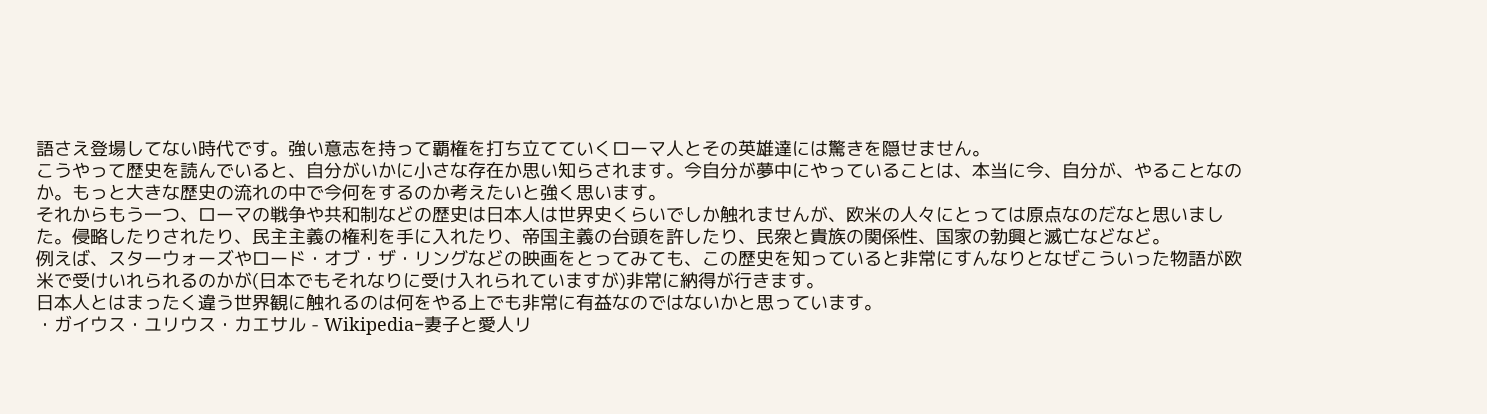語さえ登場してない時代です。強い意志を持って覇権を打ち立てていくローマ人とその英雄達には驚きを隠せません。
こうやって歴史を読んでいると、自分がいかに小さな存在か思い知らされます。今自分が夢中にやっていることは、本当に今、自分が、やることなのか。もっと大きな歴史の流れの中で今何をするのか考えたいと強く思います。
それからもう一つ、ローマの戦争や共和制などの歴史は日本人は世界史くらいでしか触れませんが、欧米の人々にとっては原点なのだなと思いました。侵略したりされたり、民主主義の権利を手に入れたり、帝国主義の台頭を許したり、民衆と貴族の関係性、国家の勃興と滅亡などなど。
例えば、スターウォーズやロード・オブ・ザ・リングなどの映画をとってみても、この歴史を知っていると非常にすんなりとなぜこういった物語が欧米で受けいれられるのかが(日本でもそれなりに受け入れられていますが)非常に納得が行きます。
日本人とはまったく違う世界観に触れるのは何をやる上でも非常に有益なのではないかと思っています。
・ガイウス・ユリウス・カエサル - Wikipedia−妻子と愛人リ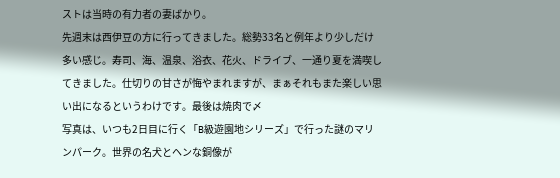ストは当時の有力者の妻ばかり。
先週末は西伊豆の方に行ってきました。総勢33名と例年より少しだけ多い感じ。寿司、海、温泉、浴衣、花火、ドライブ、一通り夏を満喫してきました。仕切りの甘さが悔やまれますが、まぁそれもまた楽しい思い出になるというわけです。最後は焼肉で〆
写真は、いつも2日目に行く「B級遊園地シリーズ」で行った謎のマリンパーク。世界の名犬とヘンな銅像が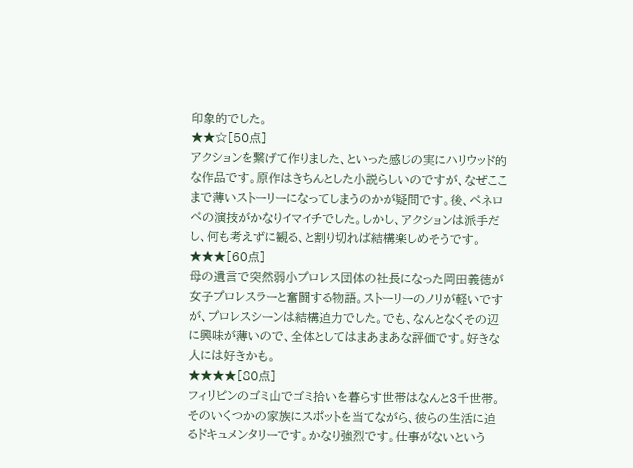印象的でした。
★★☆[50点]
アクションを繋げて作りました、といった感じの実にハリウッド的な作品です。原作はきちんとした小説らしいのですが、なぜここまで薄いストーリーになってしまうのかが疑問です。後、ペネロペの演技がかなりイマイチでした。しかし、アクションは派手だし、何も考えずに観る、と割り切れば結構楽しめそうです。
★★★[60点]
母の遺言で突然弱小プロレス団体の社長になった岡田義徳が女子プロレスラーと奮闘する物語。ストーリーのノリが軽いですが、プロレスシーンは結構迫力でした。でも、なんとなくその辺に興味が薄いので、全体としてはまあまあな評価です。好きな人には好きかも。
★★★★[80点]
フィリピンのゴミ山でゴミ拾いを暮らす世帯はなんと3千世帯。そのいくつかの家族にスポットを当てながら、彼らの生活に迫るドキュメンタリーです。かなり強烈です。仕事がないという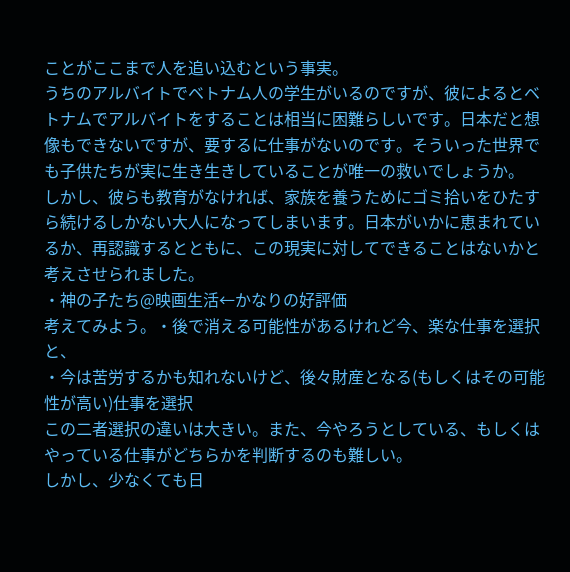ことがここまで人を追い込むという事実。
うちのアルバイトでベトナム人の学生がいるのですが、彼によるとベトナムでアルバイトをすることは相当に困難らしいです。日本だと想像もできないですが、要するに仕事がないのです。そういった世界でも子供たちが実に生き生きしていることが唯一の救いでしょうか。
しかし、彼らも教育がなければ、家族を養うためにゴミ拾いをひたすら続けるしかない大人になってしまいます。日本がいかに恵まれているか、再認識するとともに、この現実に対してできることはないかと考えさせられました。
・神の子たち@映画生活←かなりの好評価
考えてみよう。・後で消える可能性があるけれど今、楽な仕事を選択
と、
・今は苦労するかも知れないけど、後々財産となる(もしくはその可能性が高い)仕事を選択
この二者選択の違いは大きい。また、今やろうとしている、もしくはやっている仕事がどちらかを判断するのも難しい。
しかし、少なくても日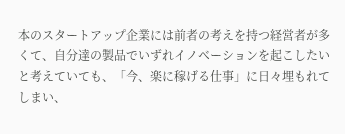本のスタートアップ企業には前者の考えを持つ経営者が多くて、自分達の製品でいずれイノベーションを起こしたいと考えていても、「今、楽に稼げる仕事」に日々埋もれてしまい、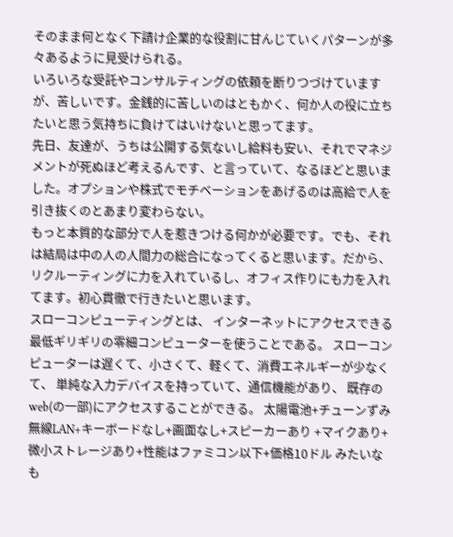そのまま何となく下請け企業的な役割に甘んじていくパターンが多々あるように見受けられる。
いろいろな受託やコンサルティングの依頼を断りつづけていますが、苦しいです。金銭的に苦しいのはともかく、何か人の役に立ちたいと思う気持ちに負けてはいけないと思ってます。
先日、友達が、うちは公開する気ないし給料も安い、それでマネジメントが死ぬほど考えるんです、と言っていて、なるほどと思いました。オプションや株式でモチベーションをあげるのは高給で人を引き抜くのとあまり変わらない。
もっと本質的な部分で人を惹きつける何かが必要です。でも、それは結局は中の人の人間力の総合になってくると思います。だから、リクルーティングに力を入れているし、オフィス作りにも力を入れてます。初心貫徹で行きたいと思います。
スローコンピューティングとは、 インターネットにアクセスできる最低ギリギリの零細コンピューターを使うことである。 スローコンピューターは遅くて、小さくて、軽くて、消費エネルギーが少なくて、 単純な入力デバイスを持っていて、通信機能があり、 既存のweb(の一部)にアクセスすることができる。 太陽電池+チューンずみ無線LAN+キーボードなし+画面なし+スピーカーあり +マイクあり+微小ストレージあり+性能はファミコン以下+価格10ドル みたいなも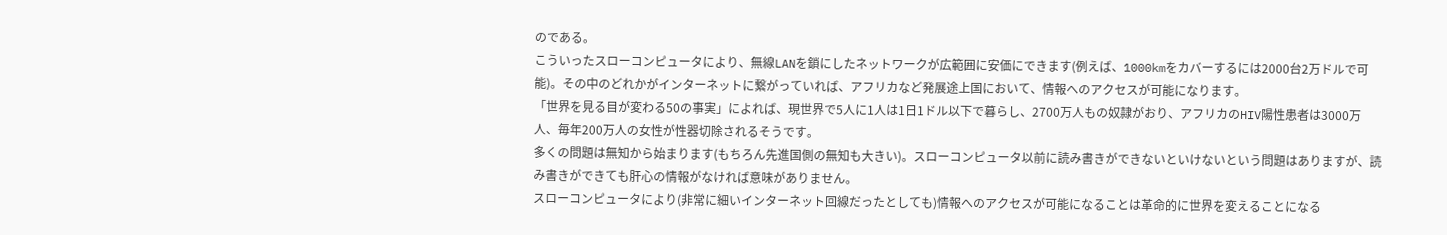のである。
こういったスローコンピュータにより、無線LANを鎖にしたネットワークが広範囲に安価にできます(例えば、1000kmをカバーするには2000台2万ドルで可能)。その中のどれかがインターネットに繋がっていれば、アフリカなど発展途上国において、情報へのアクセスが可能になります。
「世界を見る目が変わる50の事実」によれば、現世界で5人に1人は1日1ドル以下で暮らし、2700万人もの奴隷がおり、アフリカのHIV陽性患者は3000万人、毎年200万人の女性が性器切除されるそうです。
多くの問題は無知から始まります(もちろん先進国側の無知も大きい)。スローコンピュータ以前に読み書きができないといけないという問題はありますが、読み書きができても肝心の情報がなければ意味がありません。
スローコンピュータにより(非常に細いインターネット回線だったとしても)情報へのアクセスが可能になることは革命的に世界を変えることになる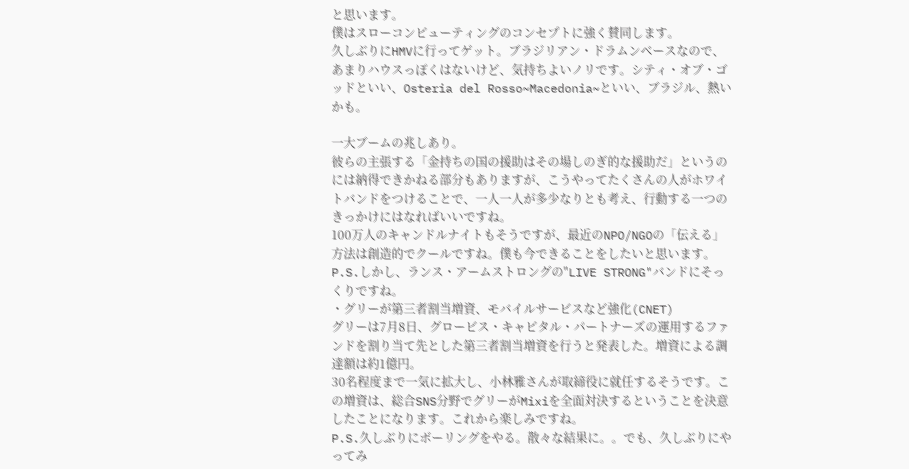と思います。
僕はスローコンピューティングのコンセプトに強く賛同します。
久しぶりにHMVに行ってゲット。ブラジリアン・ドラムンベースなので、あまりハウスっぽくはないけど、気持ちよいノリです。シティ・オブ・ゴッドといい、Osteria del Rosso~Macedonia~といい、ブラジル、熱いかも。

一大ブームの兆しあり。
彼らの主張する「金持ちの国の援助はその場しのぎ的な援助だ」というのには納得できかねる部分もありますが、こうやってたくさんの人がホワイトバンドをつけることで、一人一人が多少なりとも考え、行動する一つのきっかけにはなればいいですね。
100万人のキャンドルナイトもそうですが、最近のNPO/NGOの「伝える」方法は創造的でクールですね。僕も今できることをしたいと思います。
P.S.しかし、ランス・アームストロングの"LIVE STRONG"バンドにそっくりですね。
・グリーが第三者割当増資、モバイルサービスなど強化(CNET)
グリーは7月8日、グロービス・キャピタル・パートナーズの運用するファンドを割り当て先とした第三者割当増資を行うと発表した。増資による調達額は約1億円。
30名程度まで一気に拡大し、小林雅さんが取締役に就任するそうです。この増資は、総合SNS分野でグリーがMixiを全面対決するということを決意したことになります。これから楽しみですね。
P.S.久しぶりにボーリングをやる。散々な結果に。。でも、久しぶりにやってみ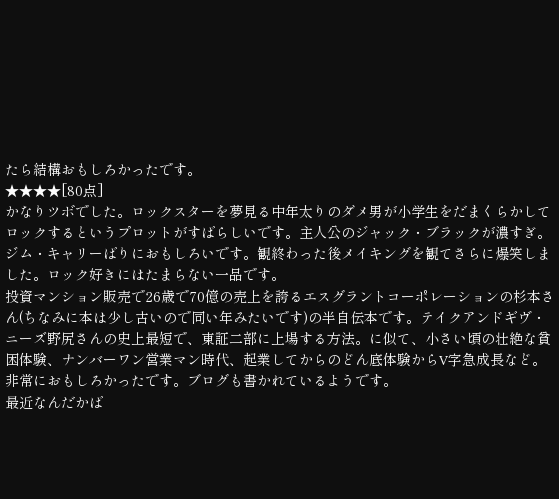たら結構おもしろかったです。
★★★★[80点]
かなりツボでした。ロックスターを夢見る中年太りのダメ男が小学生をだまくらかしてロックするというプロットがすばらしいです。主人公のジャック・ブラックが濃すぎ。ジム・キャリーばりにおもしろいです。観終わった後メイキングを観てさらに爆笑しました。ロック好きにはたまらない一品です。
投資マンション販売で26歳で70億の売上を誇るエスグラントコーポレーションの杉本さん(ちなみに本は少し古いので同い年みたいです)の半自伝本です。テイクアンドギヴ・ニーズ野尻さんの史上最短で、東証二部に上場する方法。に似て、小さい頃の壮絶な貧困体験、ナンバーワン営業マン時代、起業してからのどん底体験からV字急成長など。
非常におもしろかったです。ブログも書かれているようです。
最近なんだかば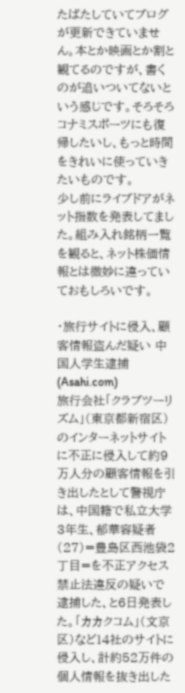たばたしていてブログが更新できていません。本とか映画とか割と観てるのですが、書くのが追いついてないという感じです。そろそろコナミスポーツにも復帰したいし、もっと時間をきれいに使っていきたいものです。
少し前にライブドアがネット指数を発表してました。組み入れ銘柄一覧を観ると、ネット株価情報とは微妙に違っていておもしろいです。

・旅行サイトに侵入、顧客情報盗んだ疑い 中国人学生逮捕(Asahi.com)
旅行会社「クラブツーリズム」(東京都新宿区)のインターネットサイトに不正に侵入して約9万人分の顧客情報を引き出したとして警視庁は、中国籍で私立大学3年生、郁華容疑者(27)=豊島区西池袋2丁目=を不正アクセス禁止法違反の疑いで逮捕した、と6日発表した。「カカクコム」(文京区)など14社のサイトに侵入し、計約52万件の個人情報を抜き出した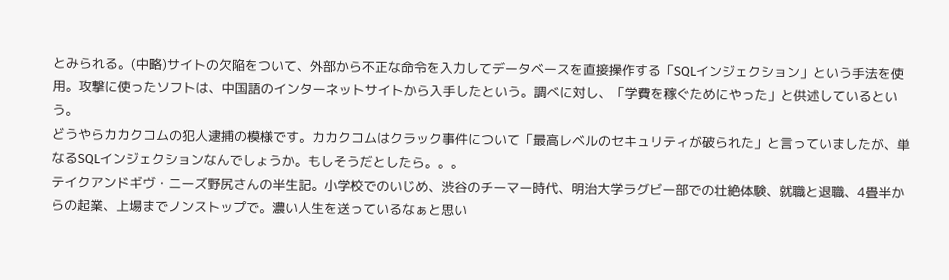とみられる。(中略)サイトの欠陥をついて、外部から不正な命令を入力してデータベースを直接操作する「SQLインジェクション」という手法を使用。攻撃に使ったソフトは、中国語のインターネットサイトから入手したという。調べに対し、「学費を稼ぐためにやった」と供述しているという。
どうやらカカクコムの犯人逮捕の模様です。カカクコムはクラック事件について「最高レベルのセキュリティが破られた」と言っていましたが、単なるSQLインジェクションなんでしょうか。もしそうだとしたら。。。
テイクアンドギヴ・ニーズ野尻さんの半生記。小学校でのいじめ、渋谷のチーマー時代、明治大学ラグビー部での壮絶体験、就職と退職、4畳半からの起業、上場までノンストップで。濃い人生を送っているなぁと思い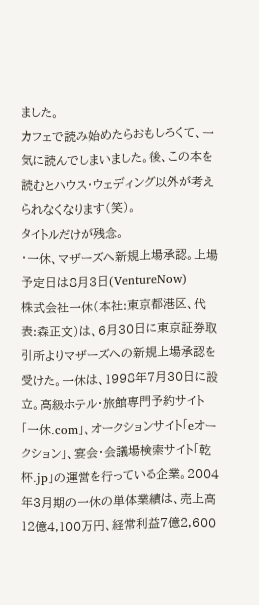ました。
カフェで読み始めたらおもしろくて、一気に読んでしまいました。後、この本を読むとハウス・ウェディング以外が考えられなくなります(笑)。
タイトルだけが残念。
・一休、マザーズへ新規上場承認。上場予定日は8月3日(VentureNow)
株式会社一休(本社:東京都港区、代表:森正文)は、6月30日に東京証券取引所よりマザーズへの新規上場承認を受けた。一休は、1998年7月30日に設立。高級ホテル・旅館専門予約サイト「一休.com」、オークションサイト「eオークション」、宴会・会議場検索サイト「乾杯.jp」の運営を行っている企業。2004年3月期の一休の単体業績は、売上高12億4,100万円、経常利益7億2,600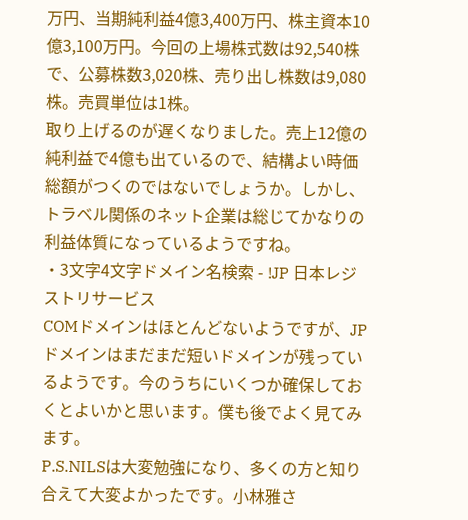万円、当期純利益4億3,400万円、株主資本10億3,100万円。今回の上場株式数は92,540株で、公募株数3,020株、売り出し株数は9,080株。売買単位は1株。
取り上げるのが遅くなりました。売上12億の純利益で4億も出ているので、結構よい時価総額がつくのではないでしょうか。しかし、トラベル関係のネット企業は総じてかなりの利益体質になっているようですね。
・3文字4文字ドメイン名検索 - !JP 日本レジストリサービス
COMドメインはほとんどないようですが、JPドメインはまだまだ短いドメインが残っているようです。今のうちにいくつか確保しておくとよいかと思います。僕も後でよく見てみます。
P.S.NILSは大変勉強になり、多くの方と知り合えて大変よかったです。小林雅さ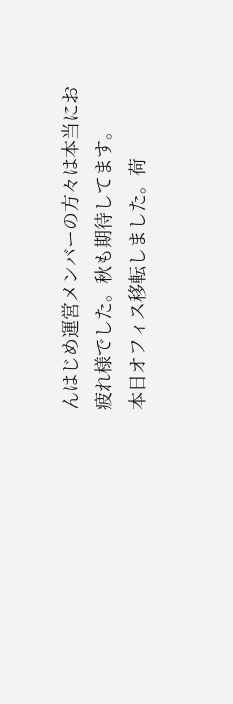んはじめ運営メンバーの方々は本当にお疲れ様でした。秋も期待してます。
本日オフィス移転しました。荷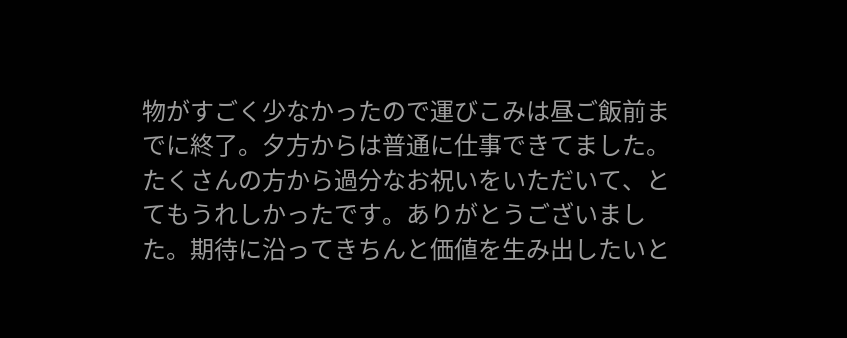物がすごく少なかったので運びこみは昼ご飯前までに終了。夕方からは普通に仕事できてました。たくさんの方から過分なお祝いをいただいて、とてもうれしかったです。ありがとうございました。期待に沿ってきちんと価値を生み出したいと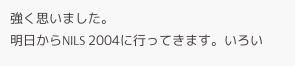強く思いました。
明日からNILS 2004に行ってきます。いろい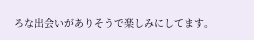ろな出会いがありそうで楽しみにしてます。